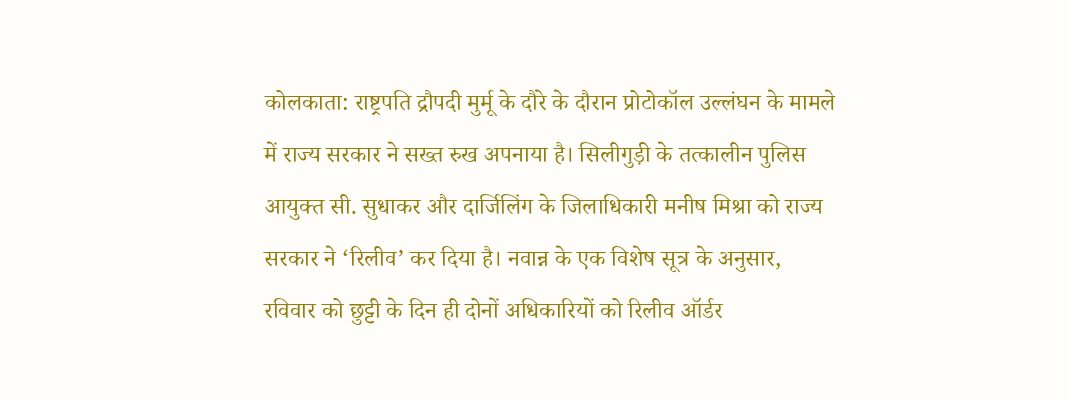कोलकाता: राष्ट्रपति द्रौपदी मुर्मू के दौरे के दौरान प्रोटोकॉल उल्लंघन के मामले में राज्य सरकार ने सख्त रुख अपनाया है। सिलीगुड़ी के तत्कालीन पुलिस आयुक्त सी. सुधाकर और दार्जिलिंग के जिलाधिकारी मनीष मिश्रा को राज्य सरकार ने ‘रिलीव’ कर दिया है। नवान्न के एक विशेष सूत्र के अनुसार, रविवार को छुट्टी के दिन ही दोनों अधिकारियों को रिलीव ऑर्डर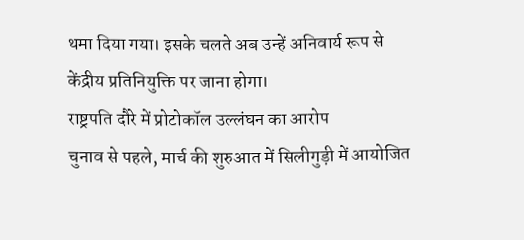थमा दिया गया। इसके चलते अब उन्हें अनिवार्य रूप से केंद्रीय प्रतिनियुक्ति पर जाना होगा।
राष्ट्रपति दौरे में प्रोटोकॉल उल्लंघन का आरोप
चुनाव से पहले, मार्च की शुरुआत में सिलीगुड़ी में आयोजित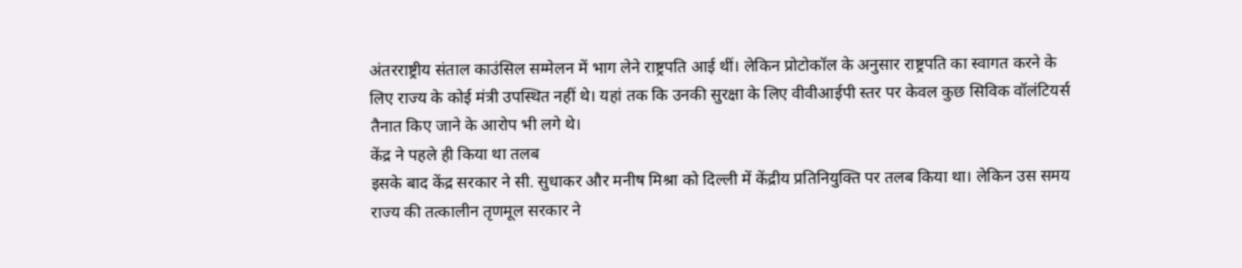अंतरराष्ट्रीय संताल काउंसिल सम्मेलन में भाग लेने राष्ट्रपति आई थीं। लेकिन प्रोटोकॉल के अनुसार राष्ट्रपति का स्वागत करने के लिए राज्य के कोई मंत्री उपस्थित नहीं थे। यहां तक कि उनकी सुरक्षा के लिए वीवीआईपी स्तर पर केवल कुछ सिविक वॉलंटियर्स तैनात किए जाने के आरोप भी लगे थे।
केंद्र ने पहले ही किया था तलब
इसके बाद केंद्र सरकार ने सी. सुधाकर और मनीष मिश्रा को दिल्ली में केंद्रीय प्रतिनियुक्ति पर तलब किया था। लेकिन उस समय राज्य की तत्कालीन तृणमूल सरकार ने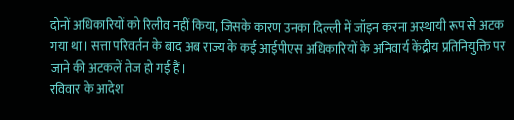दोनों अधिकारियों को रिलीव नहीं किया, जिसके कारण उनका दिल्ली में जॉइन करना अस्थायी रूप से अटक गया था। सत्ता परिवर्तन के बाद अब राज्य के कई आईपीएस अधिकारियों के अनिवार्य केंद्रीय प्रतिनियुक्ति पर जाने की अटकलें तेज हो गई हैं।
रविवार के आदेश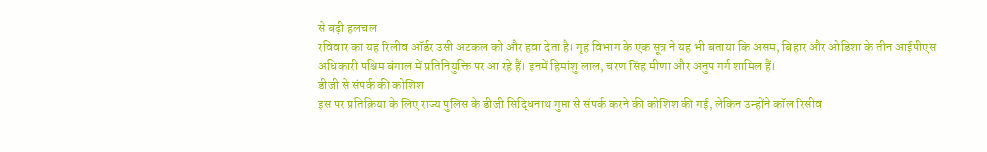से बढ़ी हलचल
रविवार का यह रिलीव ऑर्डर उसी अटकल को और हवा देता है। गृह विभाग के एक सूत्र ने यह भी बताया कि असम, बिहार और ओडिशा के तीन आईपीएस अधिकारी पश्चिम बंगाल में प्रतिनियुक्ति पर आ रहे हैं। इनमें हिमांशु लाल, चरण सिंह मीणा और अनुप गर्ग शामिल हैं।
डीजी से संपर्क की कोशिश
इस पर प्रतिक्रिया के लिए राज्य पुलिस के डीजी सिद्धिनाथ गुप्ता से संपर्क करने की कोशिश की गई, लेकिन उन्होंने कॉल रिसीव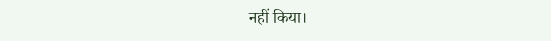नहीं किया।